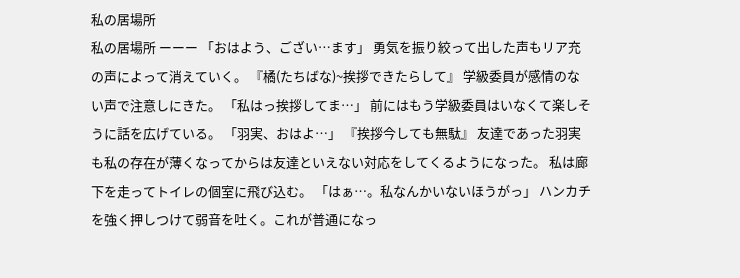私の居場所
私の居場所 ーーー 「おはよう、ござい…ます」 勇気を振り絞って出した声もリア充の声によって消えていく。 『橘(たちばな)~挨拶できたらして』 学級委員が感情のない声で注意しにきた。 「私はっ挨拶してま…」 前にはもう学級委員はいなくて楽しそうに話を広げている。 「羽実、おはよ…」 『挨拶今しても無駄』 友達であった羽実も私の存在が薄くなってからは友達といえない対応をしてくるようになった。 私は廊下を走ってトイレの個室に飛び込む。 「はぁ…。私なんかいないほうがっ」 ハンカチを強く押しつけて弱音を吐く。これが普通になっ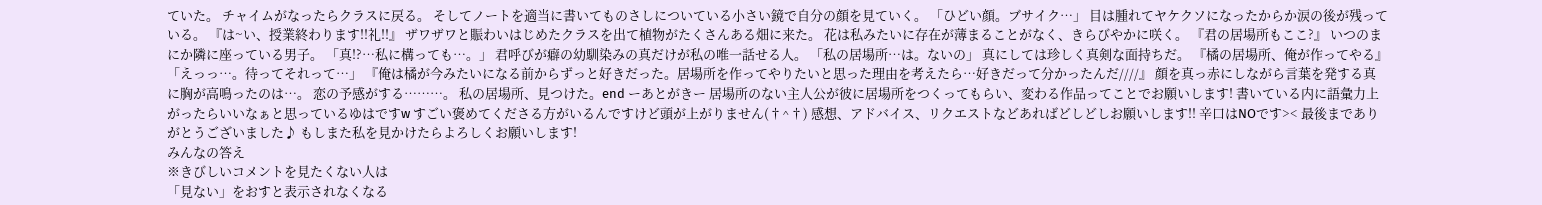ていた。 チャイムがなったらクラスに戻る。 そしてノートを適当に書いてものさしについている小さい鏡で自分の顔を見ていく。 「ひどい顔。ブサイク…」 目は腫れてヤケクソになったからか涙の後が残っている。 『は~い、授業終わります!!礼!!』 ザワザワと賑わいはじめたクラスを出て植物がたくさんある畑に来た。 花は私みたいに存在が薄まることがなく、きらびやかに咲く。 『君の居場所もここ?』 いつのまにか隣に座っている男子。 「真!?…私に構っても…。」 君呼びが癖の幼馴染みの真だけが私の唯一話せる人。 「私の居場所…は。ないの」 真にしては珍しく真剣な面持ちだ。 『橘の居場所、俺が作ってやる』 「えっっ…。待ってそれって…」 『俺は橘が今みたいになる前からずっと好きだった。居場所を作ってやりたいと思った理由を考えたら…好きだって分かったんだ////』 顔を真っ赤にしながら言葉を発する真に胸が高鳴ったのは…。 恋の予感がする………。 私の居場所、見つけた。end ーあとがきー 居場所のない主人公が彼に居場所をつくってもらい、変わる作品ってことでお願いします! 書いている内に語彙力上がったらいいなぁと思っているゆはですw すごい褒めてくださる方がいるんですけど頭が上がりません(†^†) 感想、アドバイス、リクエストなどあればどしどしお願いします!! 辛口はNOです>< 最後までありがとうございました♪ もしまた私を見かけたらよろしくお願いします!
みんなの答え
※きびしいコメントを見たくない人は
「見ない」をおすと表示されなくなる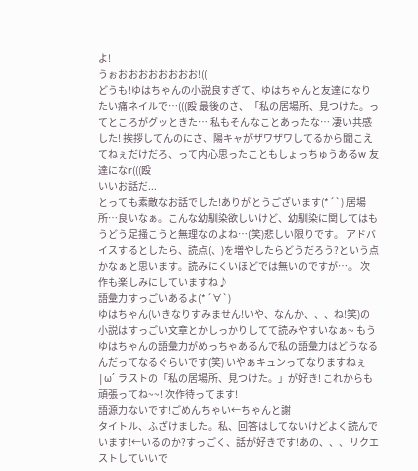よ!
うぉおおおおおおおお!((
どうも!ゆはちゃんの小説良すぎて、ゆはちゃんと友達になりたい痛ネイルで…(((殴 最後のさ、「私の居場所、見つけた。ってところがグッときた… 私もそんなことあったな… 凄い共感した! 挨拶してんのにさ、陽キャがザワザワしてるから聞こえてねぇだけだろ、って内心思ったこともしょっちゅうあるw 友達になr(((殴
いいお話だ...
とっても素敵なお話でした!ありがとうございます(*´`) 居場所…良いなぁ。こんな幼馴染欲しいけど、幼馴染に関してはもうどう足掻こうと無理なのよね…(笑)悲しい限りです。 アドバイスするとしたら、読点(、)を増やしたらどうだろう?という点かなぁと思います。読みにくいほどでは無いのですが…。 次作も楽しみにしていますね♪
語彙力すっごいあるよ(*´∀`)
ゆはちゃん(いきなりすみません!いや、なんか、、、ね!笑)の小説はすっごい文章とかしっかりしてて読みやすいなぁ~ もうゆはちゃんの語彙力がめっちゃあるんで私の語彙力はどうなるんだってなるぐらいです(笑) いやぁキュンってなりますねぇ|ω´ ラストの「私の居場所、見つけた。」が好き! これからも頑張ってね~~! 次作待ってます!
語源力ないです!ごめんちゃい←ちゃんと謝
タイトル、ふざけました。私、回答はしてないけどよく読んでいます!←いるのか?すっごく、話が好きです!あの、、、リクエストしていいで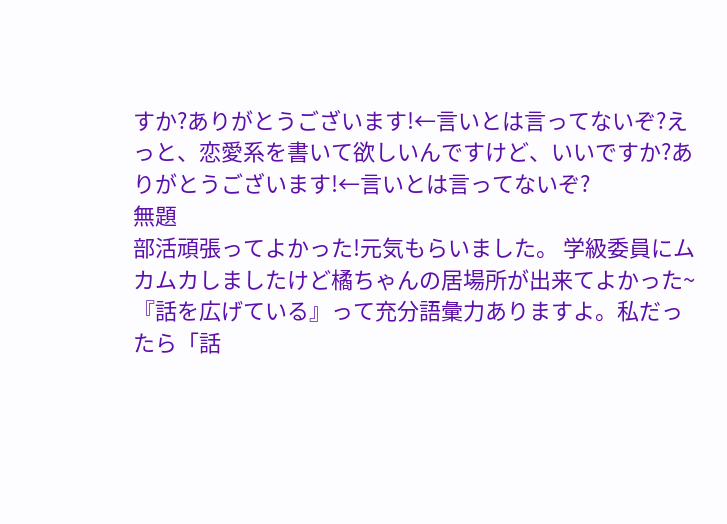すか?ありがとうございます!←言いとは言ってないぞ?えっと、恋愛系を書いて欲しいんですけど、いいですか?ありがとうございます!←言いとは言ってないぞ?
無題
部活頑張ってよかった!元気もらいました。 学級委員にムカムカしましたけど橘ちゃんの居場所が出来てよかった~ 『話を広げている』って充分語彙力ありますよ。私だったら「話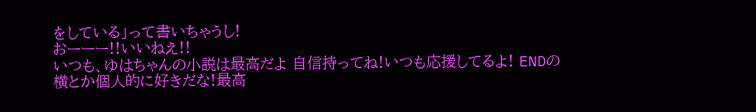をしている」って書いちゃうし!
おーーー!!いいねえ!!
いつも、ゆはちゃんの小説は最高だよ 自信持ってね!いつも応援してるよ! ENDの横とか個人的に好きだな!最高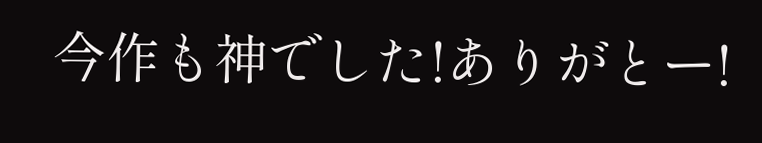今作も神でした!ありがとー!